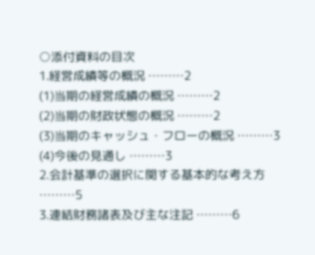○添付資料の目次
1.経営成績等の概況 ………2
(1)当期の経営成績の概況 ………2
(2)当期の財政状態の概況 ………2
(3)当期のキャッシュ・フローの概況 ………3
(4)今後の見通し ………3
2.会計基準の選択に関する基本的な考え方 ………5
3.連結財務諸表及び主な注記 ………6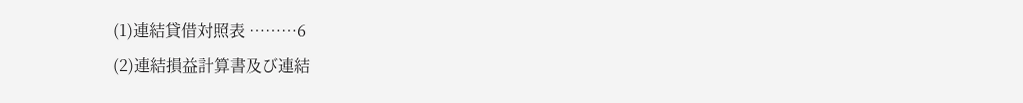(1)連結貸借対照表 ………6
(2)連結損益計算書及び連結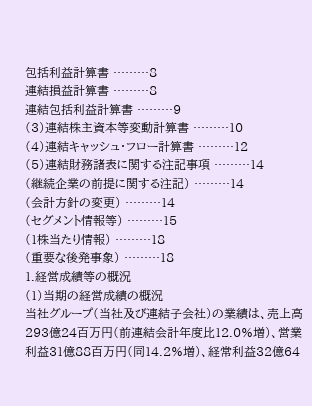包括利益計算書 ………8
連結損益計算書 ………8
連結包括利益計算書 ………9
(3)連結株主資本等変動計算書 ………10
(4)連結キャッシュ・フロー計算書 ………12
(5)連結財務諸表に関する注記事項 ………14
(継続企業の前提に関する注記) ………14
(会計方針の変更) ………14
(セグメント情報等) ………15
(1株当たり情報) ………18
(重要な後発事象) ………18
1.経営成績等の概況
(1)当期の経営成績の概況
当社グループ(当社及び連結子会社)の業績は、売上高293億24百万円(前連結会計年度比12.0%増)、営業利益31億88百万円(同14.2%増)、経常利益32億64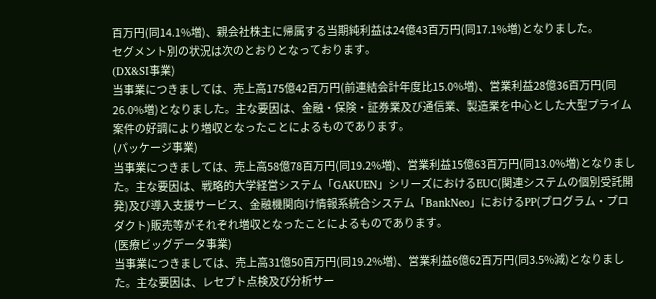百万円(同14.1%増)、親会社株主に帰属する当期純利益は24億43百万円(同17.1%増)となりました。
セグメント別の状況は次のとおりとなっております。
(DX&SI事業)
当事業につきましては、売上高175億42百万円(前連結会計年度比15.0%増)、営業利益28億36百万円(同26.0%増)となりました。主な要因は、金融・保険・証券業及び通信業、製造業を中心とした大型プライム案件の好調により増収となったことによるものであります。
(パッケージ事業)
当事業につきましては、売上高58億78百万円(同19.2%増)、営業利益15億63百万円(同13.0%増)となりました。主な要因は、戦略的大学経営システム「GAKUEN」シリーズにおけるEUC(関連システムの個別受託開発)及び導入支援サービス、金融機関向け情報系統合システム「BankNeo」におけるPP(プログラム・プロダクト)販売等がそれぞれ増収となったことによるものであります。
(医療ビッグデータ事業)
当事業につきましては、売上高31億50百万円(同19.2%増)、営業利益6億62百万円(同3.5%減)となりました。主な要因は、レセプト点検及び分析サー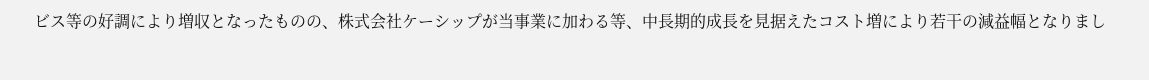ビス等の好調により増収となったものの、株式会社ケーシップが当事業に加わる等、中長期的成長を見据えたコスト増により若干の減益幅となりまし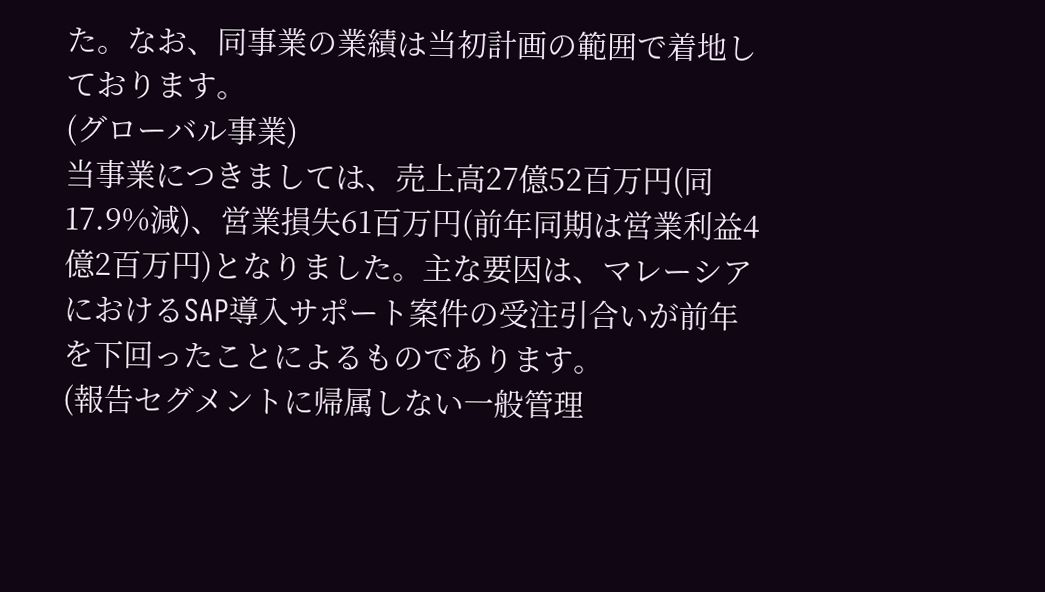た。なお、同事業の業績は当初計画の範囲で着地しております。
(グローバル事業)
当事業につきましては、売上高27億52百万円(同17.9%減)、営業損失61百万円(前年同期は営業利益4億2百万円)となりました。主な要因は、マレーシアにおけるSAP導入サポート案件の受注引合いが前年を下回ったことによるものであります。
(報告セグメントに帰属しない一般管理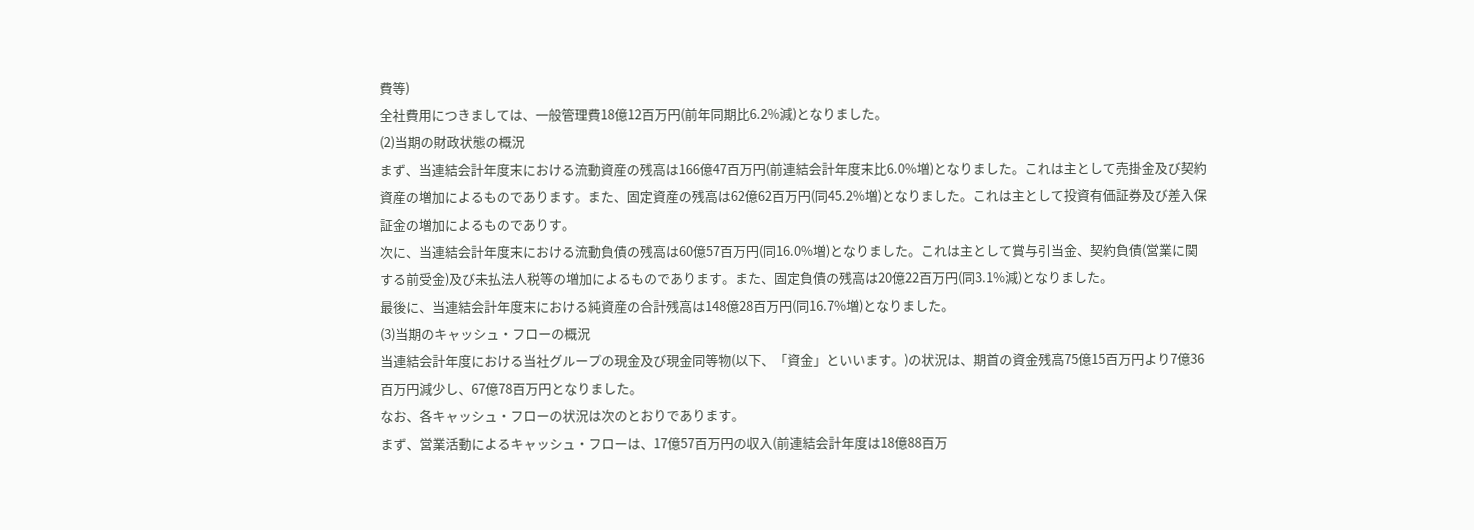費等)
全社費用につきましては、一般管理費18億12百万円(前年同期比6.2%減)となりました。
(2)当期の財政状態の概況
まず、当連結会計年度末における流動資産の残高は166億47百万円(前連結会計年度末比6.0%増)となりました。これは主として売掛金及び契約資産の増加によるものであります。また、固定資産の残高は62億62百万円(同45.2%増)となりました。これは主として投資有価証券及び差入保証金の増加によるものでありす。
次に、当連結会計年度末における流動負債の残高は60億57百万円(同16.0%増)となりました。これは主として賞与引当金、契約負債(営業に関する前受金)及び未払法人税等の増加によるものであります。また、固定負債の残高は20億22百万円(同3.1%減)となりました。
最後に、当連結会計年度末における純資産の合計残高は148億28百万円(同16.7%増)となりました。
(3)当期のキャッシュ・フローの概況
当連結会計年度における当社グループの現金及び現金同等物(以下、「資金」といいます。)の状況は、期首の資金残高75億15百万円より7億36百万円減少し、67億78百万円となりました。
なお、各キャッシュ・フローの状況は次のとおりであります。
まず、営業活動によるキャッシュ・フローは、17億57百万円の収入(前連結会計年度は18億88百万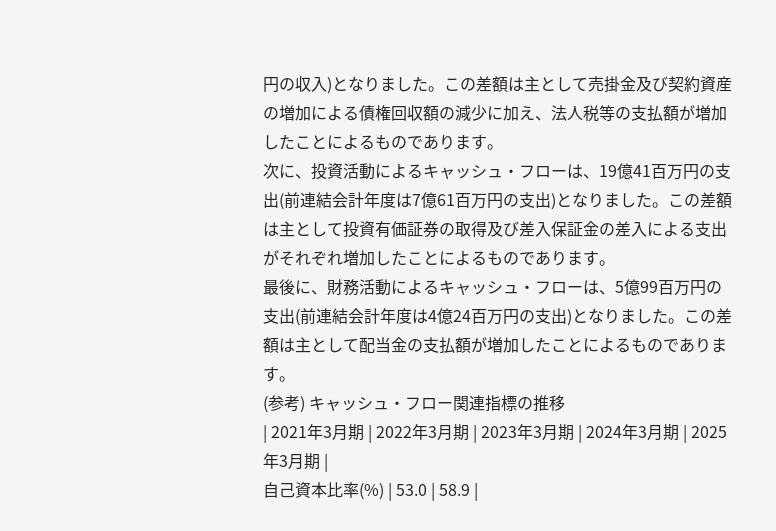円の収入)となりました。この差額は主として売掛金及び契約資産の増加による債権回収額の減少に加え、法人税等の支払額が増加したことによるものであります。
次に、投資活動によるキャッシュ・フローは、19億41百万円の支出(前連結会計年度は7億61百万円の支出)となりました。この差額は主として投資有価証券の取得及び差入保証金の差入による支出がそれぞれ増加したことによるものであります。
最後に、財務活動によるキャッシュ・フローは、5億99百万円の支出(前連結会計年度は4億24百万円の支出)となりました。この差額は主として配当金の支払額が増加したことによるものであります。
(参考) キャッシュ・フロー関連指標の推移
| 2021年3月期 | 2022年3月期 | 2023年3月期 | 2024年3月期 | 2025年3月期 |
自己資本比率(%) | 53.0 | 58.9 |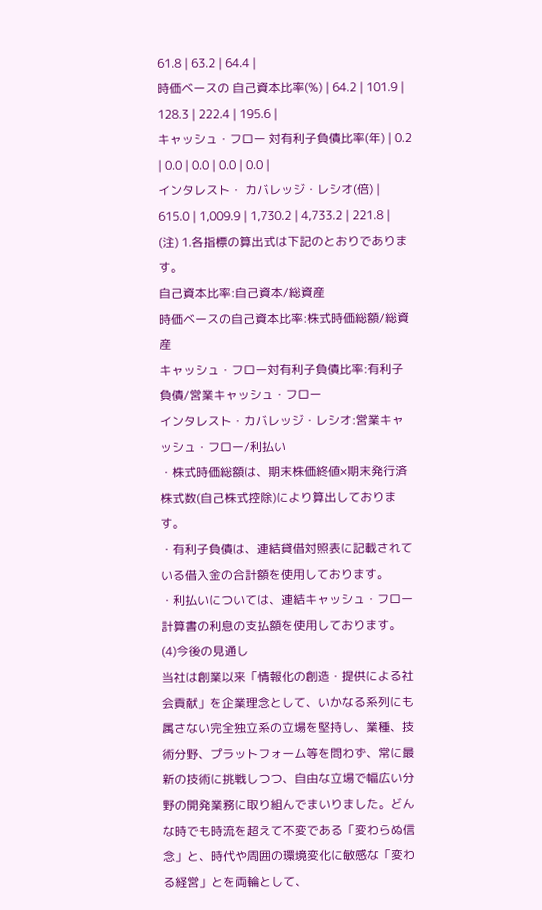61.8 | 63.2 | 64.4 |
時価ベースの 自己資本比率(%) | 64.2 | 101.9 | 128.3 | 222.4 | 195.6 |
キャッシュ・フロー 対有利子負債比率(年) | 0.2 | 0.0 | 0.0 | 0.0 | 0.0 |
インタレスト・ カバレッジ・レシオ(倍) | 615.0 | 1,009.9 | 1,730.2 | 4,733.2 | 221.8 |
(注) 1.各指標の算出式は下記のとおりであります。
自己資本比率:自己資本/総資産
時価ベースの自己資本比率:株式時価総額/総資産
キャッシュ・フロー対有利子負債比率:有利子負債/営業キャッシュ・フロー
インタレスト・カバレッジ・レシオ:営業キャッシュ・フロー/利払い
・株式時価総額は、期末株価終値×期末発行済株式数(自己株式控除)により算出しております。
・有利子負債は、連結貸借対照表に記載されている借入金の合計額を使用しております。
・利払いについては、連結キャッシュ・フロー計算書の利息の支払額を使用しております。
(4)今後の見通し
当社は創業以来「情報化の創造・提供による社会貢献」を企業理念として、いかなる系列にも属さない完全独立系の立場を堅持し、業種、技術分野、プラットフォーム等を問わず、常に最新の技術に挑戦しつつ、自由な立場で幅広い分野の開発業務に取り組んでまいりました。どんな時でも時流を超えて不変である「変わらぬ信念」と、時代や周囲の環境変化に敏感な「変わる経営」とを両輪として、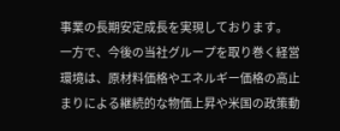事業の長期安定成長を実現しております。
一方で、今後の当社グループを取り巻く経営環境は、原材料価格やエネルギー価格の高止まりによる継続的な物価上昇や米国の政策動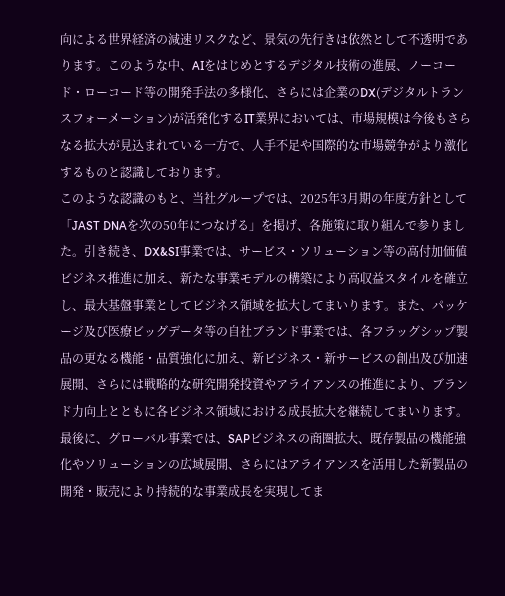向による世界経済の減速リスクなど、景気の先行きは依然として不透明であります。このような中、AIをはじめとするデジタル技術の進展、ノーコード・ローコード等の開発手法の多様化、さらには企業のDX(デジタルトランスフォーメーション)が活発化するIT業界においては、市場規模は今後もさらなる拡大が見込まれている一方で、人手不足や国際的な市場競争がより激化するものと認識しております。
このような認識のもと、当社グループでは、2025年3月期の年度方針として「JAST DNAを次の50年につなげる」を掲げ、各施策に取り組んで参りました。引き続き、DX&SI事業では、サービス・ソリューション等の高付加価値ビジネス推進に加え、新たな事業モデルの構築により高収益スタイルを確立し、最大基盤事業としてビジネス領域を拡大してまいります。また、パッケージ及び医療ビッグデータ等の自社ブランド事業では、各フラッグシップ製品の更なる機能・品質強化に加え、新ビジネス・新サービスの創出及び加速展開、さらには戦略的な研究開発投資やアライアンスの推進により、ブランド力向上とともに各ビジネス領域における成長拡大を継続してまいります。最後に、グローバル事業では、SAPビジネスの商圏拡大、既存製品の機能強化やソリューションの広域展開、さらにはアライアンスを活用した新製品の開発・販売により持続的な事業成長を実現してま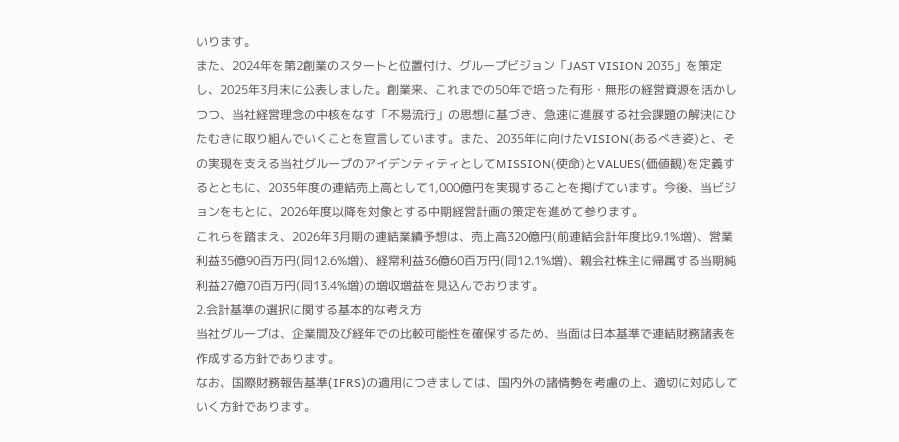いります。
また、2024年を第2創業のスタートと位置付け、グループビジョン「JAST ⅤISION 2035」を策定し、2025年3月末に公表しました。創業来、これまでの50年で培った有形・無形の経営資源を活かしつつ、当社経営理念の中核をなす「不易流行」の思想に基づき、急速に進展する社会課題の解決にひたむきに取り組んでいくことを宣言しています。また、2035年に向けたVISION(あるべき姿)と、その実現を支える当社グループのアイデンティティとしてMISSION(使命)とVALUES(価値観)を定義するとともに、2035年度の連結売上高として1,000億円を実現することを掲げています。今後、当ビジョンをもとに、2026年度以降を対象とする中期経営計画の策定を進めて参ります。
これらを踏まえ、2026年3月期の連結業績予想は、売上高320億円(前連結会計年度比9.1%増)、営業利益35億90百万円(同12.6%増)、経常利益36億60百万円(同12.1%増)、親会社株主に帰属する当期純利益27億70百万円(同13.4%増)の増収増益を見込んでおります。
2.会計基準の選択に関する基本的な考え方
当社グループは、企業間及び経年での比較可能性を確保するため、当面は日本基準で連結財務諸表を作成する方針であります。
なお、国際財務報告基準(IFRS)の適用につきましては、国内外の諸情勢を考慮の上、適切に対応していく方針であります。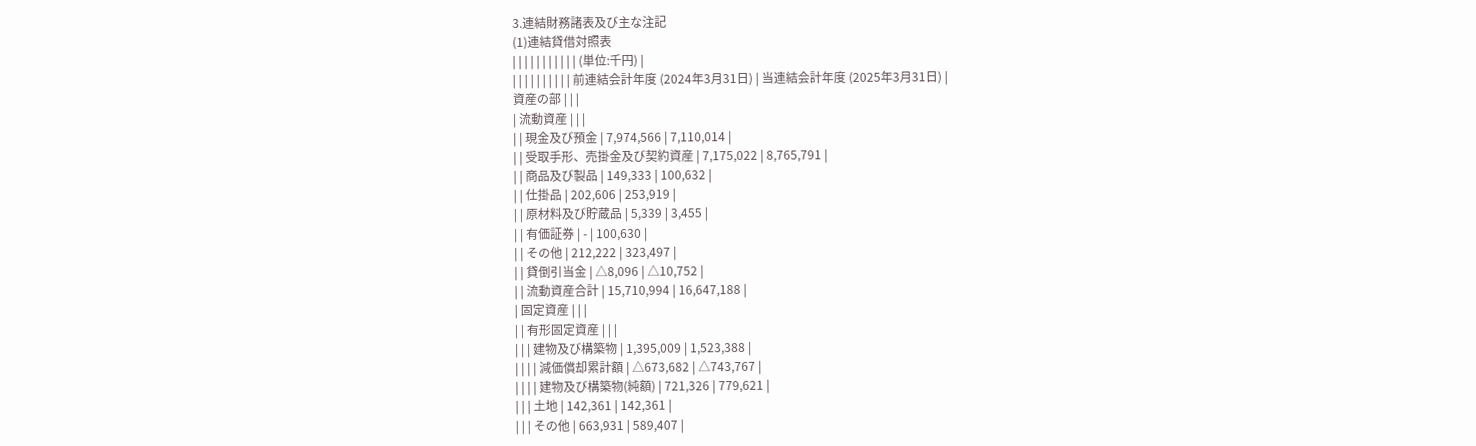3.連結財務諸表及び主な注記
(1)連結貸借対照表
| | | | | | | | | | | (単位:千円) |
| | | | | | | | | | 前連結会計年度 (2024年3月31日) | 当連結会計年度 (2025年3月31日) |
資産の部 | | |
| 流動資産 | | |
| | 現金及び預金 | 7,974,566 | 7,110,014 |
| | 受取手形、売掛金及び契約資産 | 7,175,022 | 8,765,791 |
| | 商品及び製品 | 149,333 | 100,632 |
| | 仕掛品 | 202,606 | 253,919 |
| | 原材料及び貯蔵品 | 5,339 | 3,455 |
| | 有価証券 | - | 100,630 |
| | その他 | 212,222 | 323,497 |
| | 貸倒引当金 | △8,096 | △10,752 |
| | 流動資産合計 | 15,710,994 | 16,647,188 |
| 固定資産 | | |
| | 有形固定資産 | | |
| | | 建物及び構築物 | 1,395,009 | 1,523,388 |
| | | | 減価償却累計額 | △673,682 | △743,767 |
| | | | 建物及び構築物(純額) | 721,326 | 779,621 |
| | | 土地 | 142,361 | 142,361 |
| | | その他 | 663,931 | 589,407 |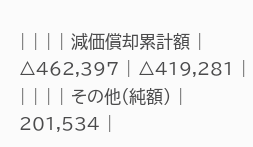| | | | 減価償却累計額 | △462,397 | △419,281 |
| | | | その他(純額) | 201,534 |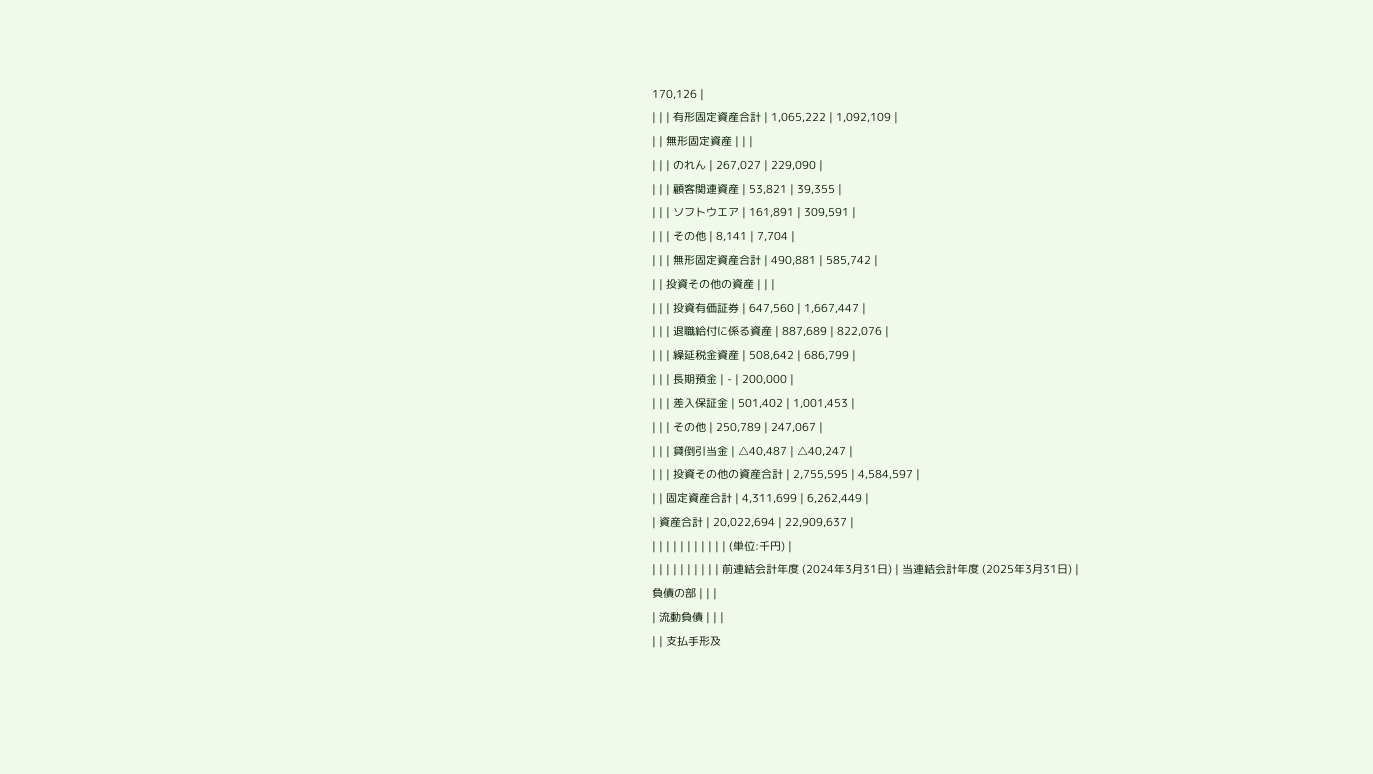170,126 |
| | | 有形固定資産合計 | 1,065,222 | 1,092,109 |
| | 無形固定資産 | | |
| | | のれん | 267,027 | 229,090 |
| | | 顧客関連資産 | 53,821 | 39,355 |
| | | ソフトウエア | 161,891 | 309,591 |
| | | その他 | 8,141 | 7,704 |
| | | 無形固定資産合計 | 490,881 | 585,742 |
| | 投資その他の資産 | | |
| | | 投資有価証券 | 647,560 | 1,667,447 |
| | | 退職給付に係る資産 | 887,689 | 822,076 |
| | | 繰延税金資産 | 508,642 | 686,799 |
| | | 長期預金 | - | 200,000 |
| | | 差入保証金 | 501,402 | 1,001,453 |
| | | その他 | 250,789 | 247,067 |
| | | 貸倒引当金 | △40,487 | △40,247 |
| | | 投資その他の資産合計 | 2,755,595 | 4,584,597 |
| | 固定資産合計 | 4,311,699 | 6,262,449 |
| 資産合計 | 20,022,694 | 22,909,637 |
| | | | | | | | | | | (単位:千円) |
| | | | | | | | | | 前連結会計年度 (2024年3月31日) | 当連結会計年度 (2025年3月31日) |
負債の部 | | |
| 流動負債 | | |
| | 支払手形及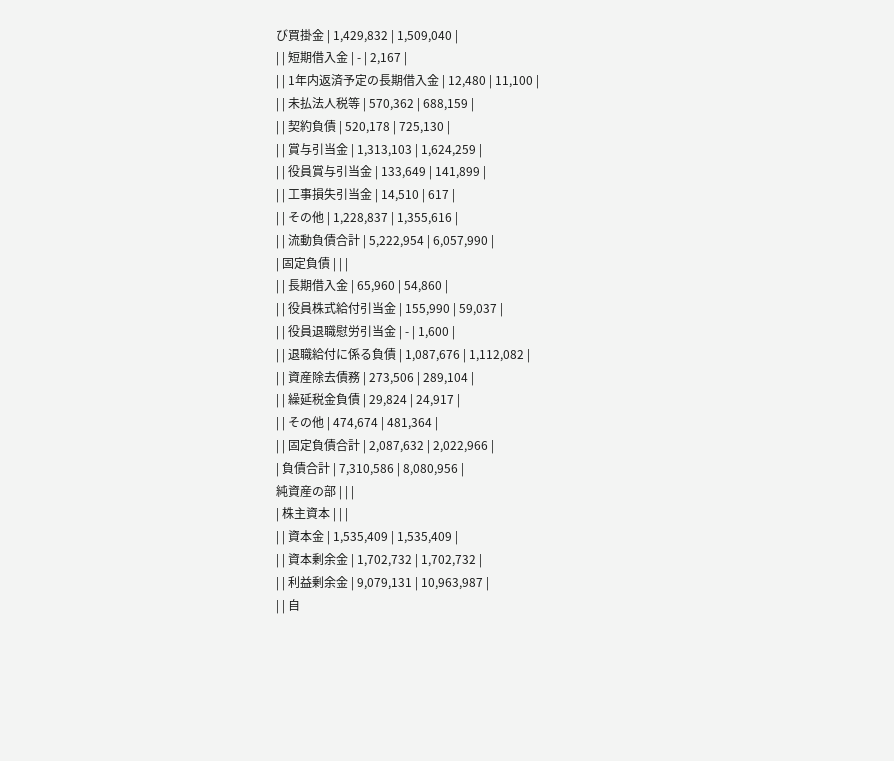び買掛金 | 1,429,832 | 1,509,040 |
| | 短期借入金 | - | 2,167 |
| | 1年内返済予定の長期借入金 | 12,480 | 11,100 |
| | 未払法人税等 | 570,362 | 688,159 |
| | 契約負債 | 520,178 | 725,130 |
| | 賞与引当金 | 1,313,103 | 1,624,259 |
| | 役員賞与引当金 | 133,649 | 141,899 |
| | 工事損失引当金 | 14,510 | 617 |
| | その他 | 1,228,837 | 1,355,616 |
| | 流動負債合計 | 5,222,954 | 6,057,990 |
| 固定負債 | | |
| | 長期借入金 | 65,960 | 54,860 |
| | 役員株式給付引当金 | 155,990 | 59,037 |
| | 役員退職慰労引当金 | - | 1,600 |
| | 退職給付に係る負債 | 1,087,676 | 1,112,082 |
| | 資産除去債務 | 273,506 | 289,104 |
| | 繰延税金負債 | 29,824 | 24,917 |
| | その他 | 474,674 | 481,364 |
| | 固定負債合計 | 2,087,632 | 2,022,966 |
| 負債合計 | 7,310,586 | 8,080,956 |
純資産の部 | | |
| 株主資本 | | |
| | 資本金 | 1,535,409 | 1,535,409 |
| | 資本剰余金 | 1,702,732 | 1,702,732 |
| | 利益剰余金 | 9,079,131 | 10,963,987 |
| | 自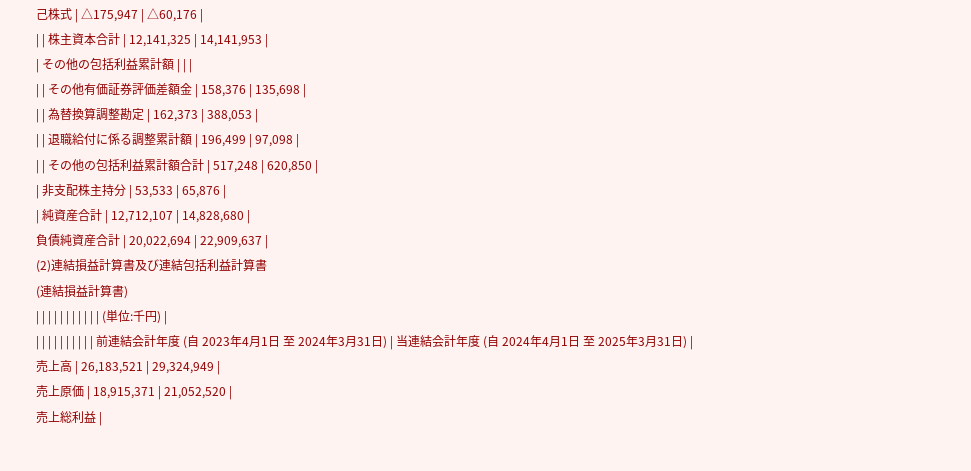己株式 | △175,947 | △60,176 |
| | 株主資本合計 | 12,141,325 | 14,141,953 |
| その他の包括利益累計額 | | |
| | その他有価証券評価差額金 | 158,376 | 135,698 |
| | 為替換算調整勘定 | 162,373 | 388,053 |
| | 退職給付に係る調整累計額 | 196,499 | 97,098 |
| | その他の包括利益累計額合計 | 517,248 | 620,850 |
| 非支配株主持分 | 53,533 | 65,876 |
| 純資産合計 | 12,712,107 | 14,828,680 |
負債純資産合計 | 20,022,694 | 22,909,637 |
(2)連結損益計算書及び連結包括利益計算書
(連結損益計算書)
| | | | | | | | | | | (単位:千円) |
| | | | | | | | | | 前連結会計年度 (自 2023年4月1日 至 2024年3月31日) | 当連結会計年度 (自 2024年4月1日 至 2025年3月31日) |
売上高 | 26,183,521 | 29,324,949 |
売上原価 | 18,915,371 | 21,052,520 |
売上総利益 |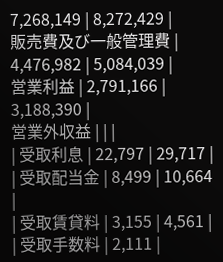7,268,149 | 8,272,429 |
販売費及び一般管理費 | 4,476,982 | 5,084,039 |
営業利益 | 2,791,166 | 3,188,390 |
営業外収益 | | |
| 受取利息 | 22,797 | 29,717 |
| 受取配当金 | 8,499 | 10,664 |
| 受取賃貸料 | 3,155 | 4,561 |
| 受取手数料 | 2,111 |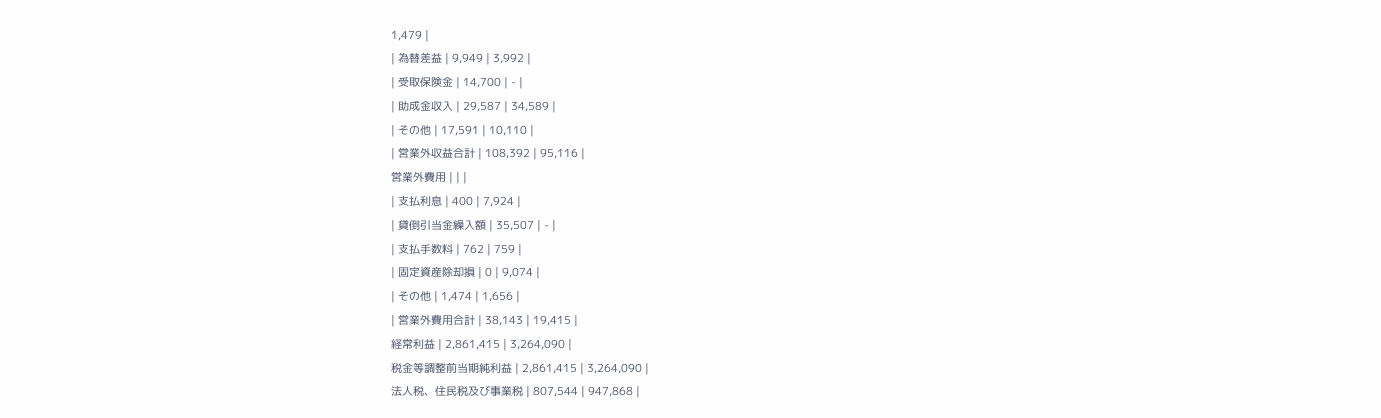1,479 |
| 為替差益 | 9,949 | 3,992 |
| 受取保険金 | 14,700 | - |
| 助成金収入 | 29,587 | 34,589 |
| その他 | 17,591 | 10,110 |
| 営業外収益合計 | 108,392 | 95,116 |
営業外費用 | | |
| 支払利息 | 400 | 7,924 |
| 貸倒引当金繰入額 | 35,507 | - |
| 支払手数料 | 762 | 759 |
| 固定資産除却損 | 0 | 9,074 |
| その他 | 1,474 | 1,656 |
| 営業外費用合計 | 38,143 | 19,415 |
経常利益 | 2,861,415 | 3,264,090 |
税金等調整前当期純利益 | 2,861,415 | 3,264,090 |
法人税、住民税及び事業税 | 807,544 | 947,868 |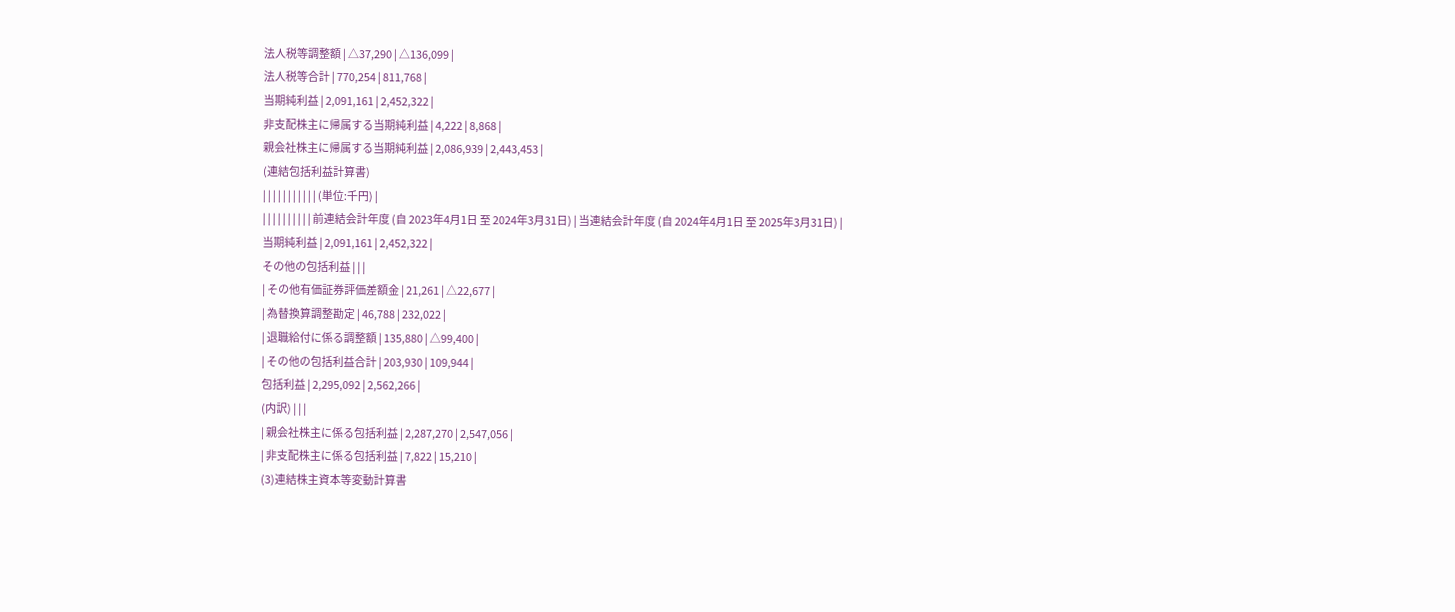法人税等調整額 | △37,290 | △136,099 |
法人税等合計 | 770,254 | 811,768 |
当期純利益 | 2,091,161 | 2,452,322 |
非支配株主に帰属する当期純利益 | 4,222 | 8,868 |
親会社株主に帰属する当期純利益 | 2,086,939 | 2,443,453 |
(連結包括利益計算書)
| | | | | | | | | | | (単位:千円) |
| | | | | | | | | | 前連結会計年度 (自 2023年4月1日 至 2024年3月31日) | 当連結会計年度 (自 2024年4月1日 至 2025年3月31日) |
当期純利益 | 2,091,161 | 2,452,322 |
その他の包括利益 | | |
| その他有価証券評価差額金 | 21,261 | △22,677 |
| 為替換算調整勘定 | 46,788 | 232,022 |
| 退職給付に係る調整額 | 135,880 | △99,400 |
| その他の包括利益合計 | 203,930 | 109,944 |
包括利益 | 2,295,092 | 2,562,266 |
(内訳) | | |
| 親会社株主に係る包括利益 | 2,287,270 | 2,547,056 |
| 非支配株主に係る包括利益 | 7,822 | 15,210 |
(3)連結株主資本等変動計算書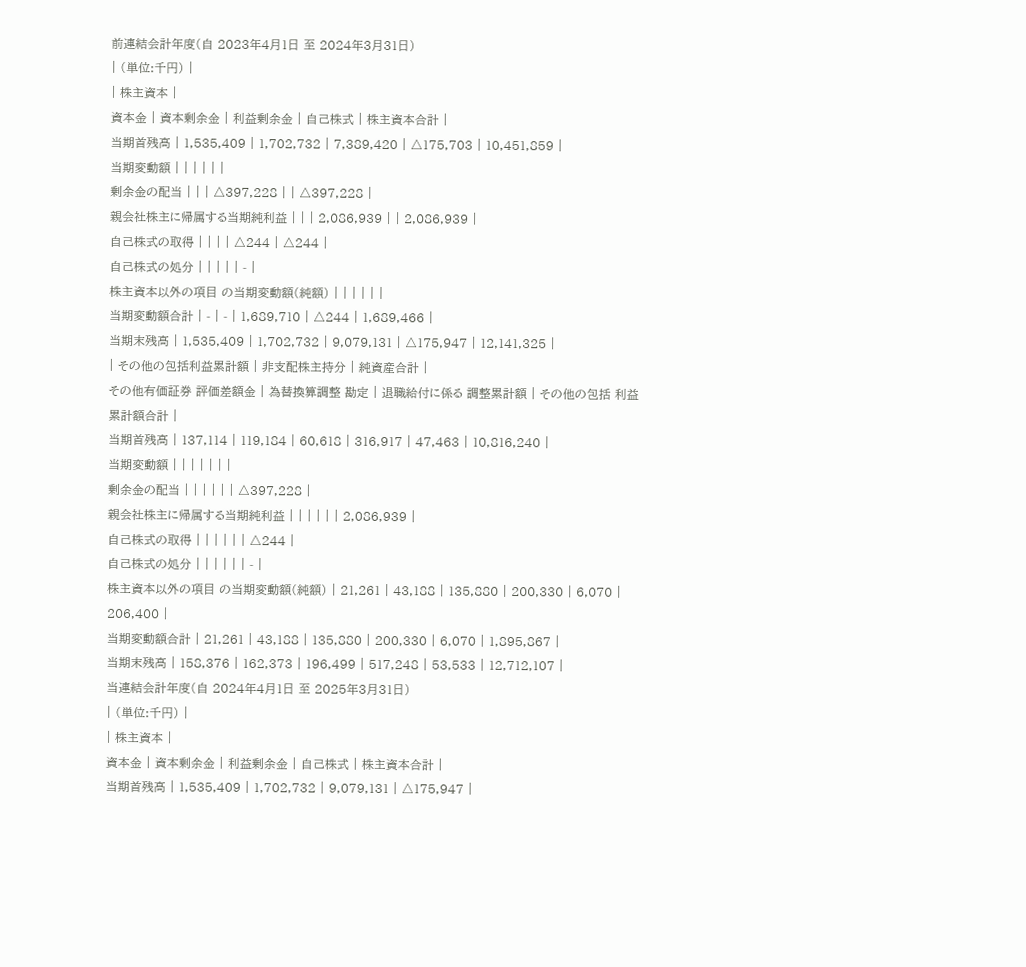前連結会計年度(自 2023年4月1日 至 2024年3月31日)
| (単位:千円) |
| 株主資本 |
資本金 | 資本剰余金 | 利益剰余金 | 自己株式 | 株主資本合計 |
当期首残高 | 1,535,409 | 1,702,732 | 7,389,420 | △175,703 | 10,451,859 |
当期変動額 | | | | | |
剰余金の配当 | | | △397,228 | | △397,228 |
親会社株主に帰属する当期純利益 | | | 2,086,939 | | 2,086,939 |
自己株式の取得 | | | | △244 | △244 |
自己株式の処分 | | | | | - |
株主資本以外の項目 の当期変動額(純額) | | | | | |
当期変動額合計 | - | - | 1,689,710 | △244 | 1,689,466 |
当期末残高 | 1,535,409 | 1,702,732 | 9,079,131 | △175,947 | 12,141,325 |
| その他の包括利益累計額 | 非支配株主持分 | 純資産合計 |
その他有価証券 評価差額金 | 為替換算調整 勘定 | 退職給付に係る 調整累計額 | その他の包括 利益累計額合計 |
当期首残高 | 137,114 | 119,184 | 60,618 | 316,917 | 47,463 | 10,816,240 |
当期変動額 | | | | | | |
剰余金の配当 | | | | | | △397,228 |
親会社株主に帰属する当期純利益 | | | | | | 2,086,939 |
自己株式の取得 | | | | | | △244 |
自己株式の処分 | | | | | | - |
株主資本以外の項目 の当期変動額(純額) | 21,261 | 43,188 | 135,880 | 200,330 | 6,070 | 206,400 |
当期変動額合計 | 21,261 | 43,188 | 135,880 | 200,330 | 6,070 | 1,895,867 |
当期末残高 | 158,376 | 162,373 | 196,499 | 517,248 | 53,533 | 12,712,107 |
当連結会計年度(自 2024年4月1日 至 2025年3月31日)
| (単位:千円) |
| 株主資本 |
資本金 | 資本剰余金 | 利益剰余金 | 自己株式 | 株主資本合計 |
当期首残高 | 1,535,409 | 1,702,732 | 9,079,131 | △175,947 |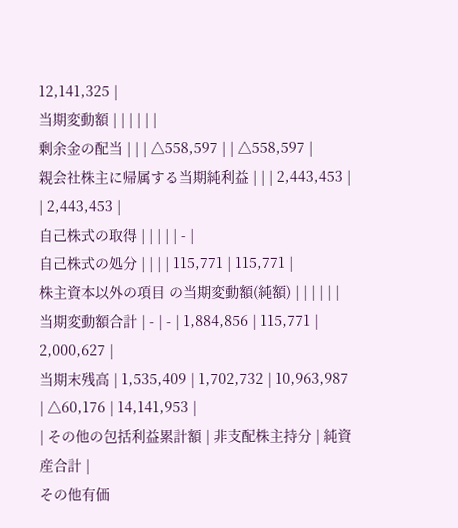12,141,325 |
当期変動額 | | | | | |
剰余金の配当 | | | △558,597 | | △558,597 |
親会社株主に帰属する当期純利益 | | | 2,443,453 | | 2,443,453 |
自己株式の取得 | | | | | - |
自己株式の処分 | | | | 115,771 | 115,771 |
株主資本以外の項目 の当期変動額(純額) | | | | | |
当期変動額合計 | - | - | 1,884,856 | 115,771 | 2,000,627 |
当期末残高 | 1,535,409 | 1,702,732 | 10,963,987 | △60,176 | 14,141,953 |
| その他の包括利益累計額 | 非支配株主持分 | 純資産合計 |
その他有価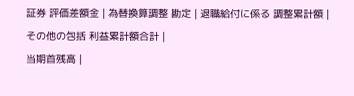証券 評価差額金 | 為替換算調整 勘定 | 退職給付に係る 調整累計額 | その他の包括 利益累計額合計 |
当期首残高 |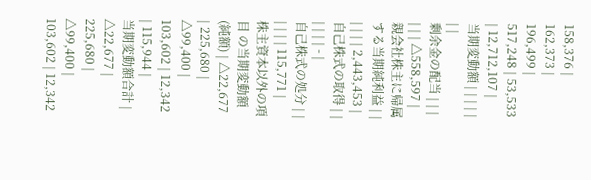158,376 | 162,373 | 196,499 | 517,248 | 53,533 | 12,712,107 |
当期変動額 | | | | | | |
剰余金の配当 | | | | | | △558,597 |
親会社株主に帰属する当期純利益 | | | | | | 2,443,453 |
自己株式の取得 | | | | | | - |
自己株式の処分 | | | | | | 115,771 |
株主資本以外の項目 の当期変動額(純額) | △22,677 | 225,680 | △99,400 | 103,602 | 12,342 | 115,944 |
当期変動額合計 | △22,677 | 225,680 | △99,400 | 103,602 | 12,342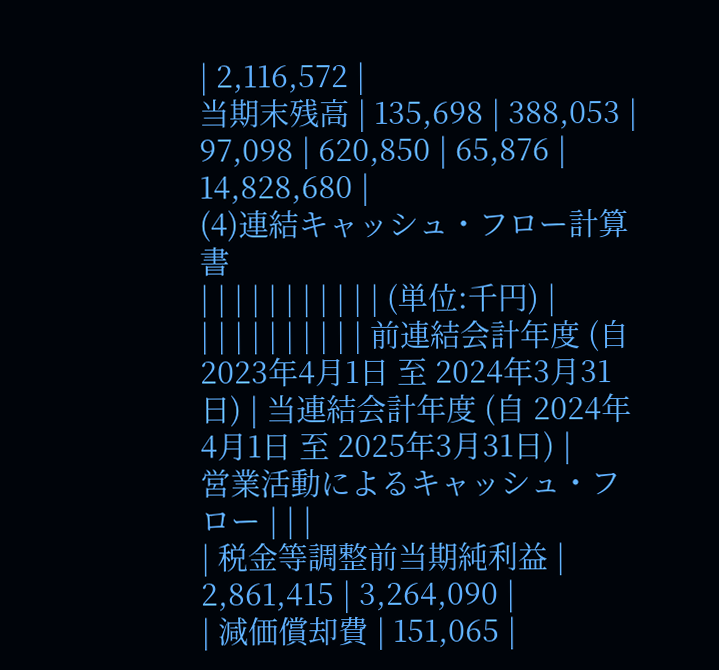| 2,116,572 |
当期末残高 | 135,698 | 388,053 | 97,098 | 620,850 | 65,876 | 14,828,680 |
(4)連結キャッシュ・フロー計算書
| | | | | | | | | | | (単位:千円) |
| | | | | | | | | | 前連結会計年度 (自 2023年4月1日 至 2024年3月31日) | 当連結会計年度 (自 2024年4月1日 至 2025年3月31日) |
営業活動によるキャッシュ・フロー | | |
| 税金等調整前当期純利益 | 2,861,415 | 3,264,090 |
| 減価償却費 | 151,065 |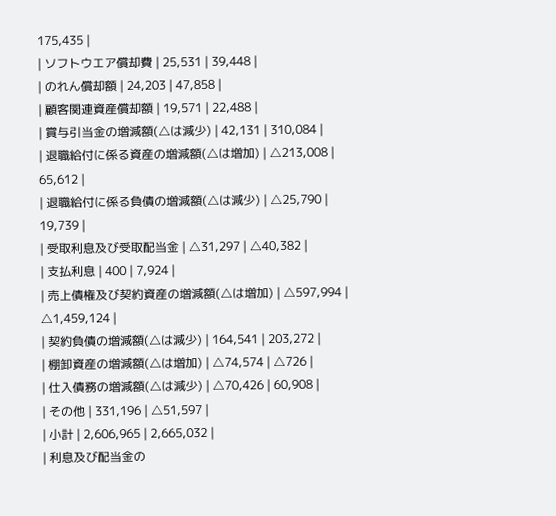175,435 |
| ソフトウエア償却費 | 25,531 | 39,448 |
| のれん償却額 | 24,203 | 47,858 |
| 顧客関連資産償却額 | 19,571 | 22,488 |
| 賞与引当金の増減額(△は減少) | 42,131 | 310,084 |
| 退職給付に係る資産の増減額(△は増加) | △213,008 | 65,612 |
| 退職給付に係る負債の増減額(△は減少) | △25,790 | 19,739 |
| 受取利息及び受取配当金 | △31,297 | △40,382 |
| 支払利息 | 400 | 7,924 |
| 売上債権及び契約資産の増減額(△は増加) | △597,994 | △1,459,124 |
| 契約負債の増減額(△は減少) | 164,541 | 203,272 |
| 棚卸資産の増減額(△は増加) | △74,574 | △726 |
| 仕入債務の増減額(△は減少) | △70,426 | 60,908 |
| その他 | 331,196 | △51,597 |
| 小計 | 2,606,965 | 2,665,032 |
| 利息及び配当金の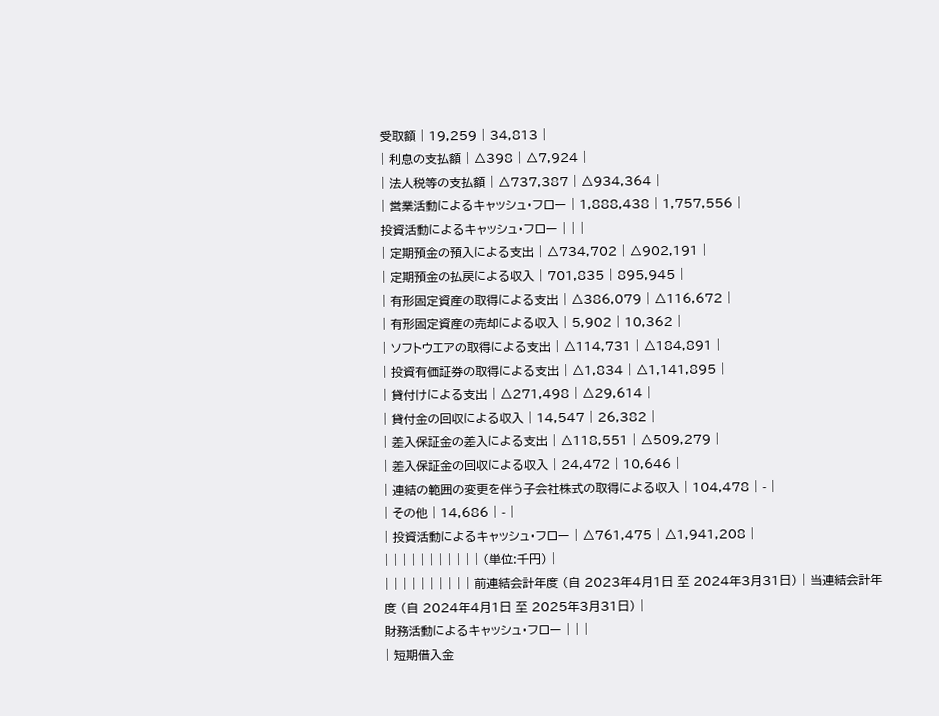受取額 | 19,259 | 34,813 |
| 利息の支払額 | △398 | △7,924 |
| 法人税等の支払額 | △737,387 | △934,364 |
| 営業活動によるキャッシュ・フロー | 1,888,438 | 1,757,556 |
投資活動によるキャッシュ・フロー | | |
| 定期預金の預入による支出 | △734,702 | △902,191 |
| 定期預金の払戻による収入 | 701,835 | 895,945 |
| 有形固定資産の取得による支出 | △386,079 | △116,672 |
| 有形固定資産の売却による収入 | 5,902 | 10,362 |
| ソフトウエアの取得による支出 | △114,731 | △184,891 |
| 投資有価証券の取得による支出 | △1,834 | △1,141,895 |
| 貸付けによる支出 | △271,498 | △29,614 |
| 貸付金の回収による収入 | 14,547 | 26,382 |
| 差入保証金の差入による支出 | △118,551 | △509,279 |
| 差入保証金の回収による収入 | 24,472 | 10,646 |
| 連結の範囲の変更を伴う子会社株式の取得による収入 | 104,478 | - |
| その他 | 14,686 | - |
| 投資活動によるキャッシュ・フロー | △761,475 | △1,941,208 |
| | | | | | | | | | | (単位:千円) |
| | | | | | | | | | 前連結会計年度 (自 2023年4月1日 至 2024年3月31日) | 当連結会計年度 (自 2024年4月1日 至 2025年3月31日) |
財務活動によるキャッシュ・フロー | | |
| 短期借入金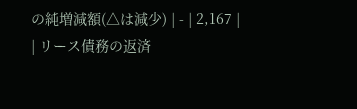の純増減額(△は減少) | - | 2,167 |
| リース債務の返済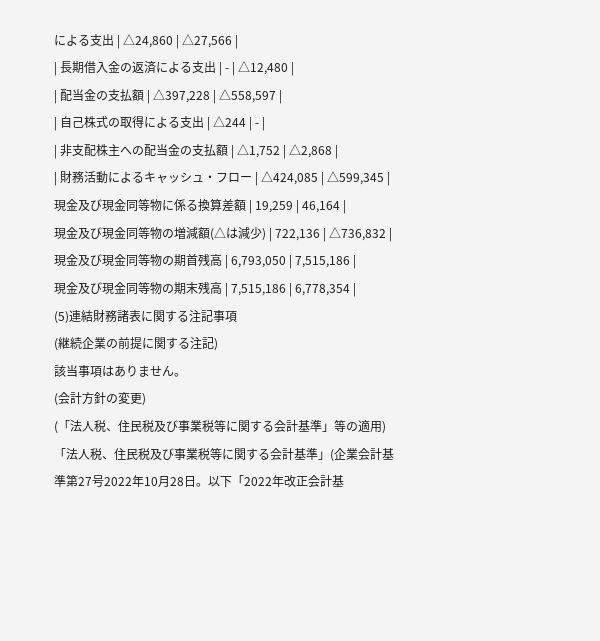による支出 | △24,860 | △27,566 |
| 長期借入金の返済による支出 | - | △12,480 |
| 配当金の支払額 | △397,228 | △558,597 |
| 自己株式の取得による支出 | △244 | - |
| 非支配株主への配当金の支払額 | △1,752 | △2,868 |
| 財務活動によるキャッシュ・フロー | △424,085 | △599,345 |
現金及び現金同等物に係る換算差額 | 19,259 | 46,164 |
現金及び現金同等物の増減額(△は減少) | 722,136 | △736,832 |
現金及び現金同等物の期首残高 | 6,793,050 | 7,515,186 |
現金及び現金同等物の期末残高 | 7,515,186 | 6,778,354 |
(5)連結財務諸表に関する注記事項
(継続企業の前提に関する注記)
該当事項はありません。
(会計方針の変更)
(「法人税、住民税及び事業税等に関する会計基準」等の適用)
「法人税、住民税及び事業税等に関する会計基準」(企業会計基準第27号2022年10月28日。以下「2022年改正会計基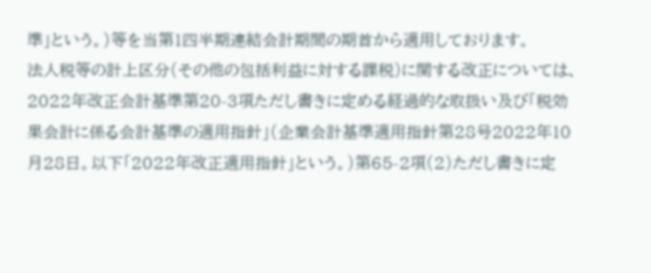準」という。)等を当第1四半期連結会計期間の期首から適用しております。
法人税等の計上区分(その他の包括利益に対する課税)に関する改正については、2022年改正会計基準第20-3項ただし書きに定める経過的な取扱い及び「税効果会計に係る会計基準の適用指針」(企業会計基準適用指針第28号2022年10月28日。以下「2022年改正適用指針」という。)第65-2項(2)ただし書きに定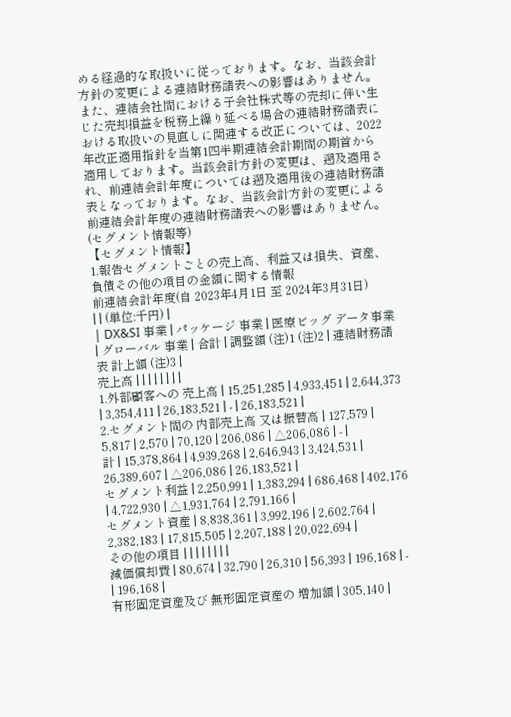める経過的な取扱いに従っております。なお、当該会計方針の変更による連結財務諸表への影響はありません。
また、連結会社間における子会社株式等の売却に伴い生じた売却損益を税務上繰り延べる場合の連結財務諸表における取扱いの見直しに関連する改正については、2022年改正適用指針を当第1四半期連結会計期間の期首から適用しております。当該会計方針の変更は、遡及適用され、前連結会計年度については遡及適用後の連結財務諸表となっております。なお、当該会計方針の変更による前連結会計年度の連結財務諸表への影響はありません。
(セグメント情報等)
【セグメント情報】
1.報告セグメントごとの売上高、利益又は損失、資産、負債その他の項目の金額に関する情報
前連結会計年度(自 2023年4月1日 至 2024年3月31日)
| | (単位:千円) |
| DX&SI 事業 | パッケージ 事業 | 医療ビッグ データ事業 | グローバル 事業 | 合計 | 調整額 (注)1 (注)2 | 連結財務諸表 計上額 (注)3 |
売上高 | | | | | | | |
1.外部顧客への 売上高 | 15,251,285 | 4,933,451 | 2,644,373 | 3,354,411 | 26,183,521 | - | 26,183,521 |
2.セグメント間の 内部売上高 又は振替高 | 127,579 | 5,817 | 2,570 | 70,120 | 206,086 | △206,086 | - |
計 | 15,378,864 | 4,939,268 | 2,646,943 | 3,424,531 | 26,389,607 | △206,086 | 26,183,521 |
セグメント利益 | 2,250,991 | 1,383,294 | 686,468 | 402,176 | 4,722,930 | △1,931,764 | 2,791,166 |
セグメント資産 | 8,838,361 | 3,992,196 | 2,602,764 | 2,382,183 | 17,815,505 | 2,207,188 | 20,022,694 |
その他の項目 | | | | | | | |
減価償却費 | 80,674 | 32,790 | 26,310 | 56,393 | 196,168 | - | 196,168 |
有形固定資産及び 無形固定資産の 増加額 | 305,140 |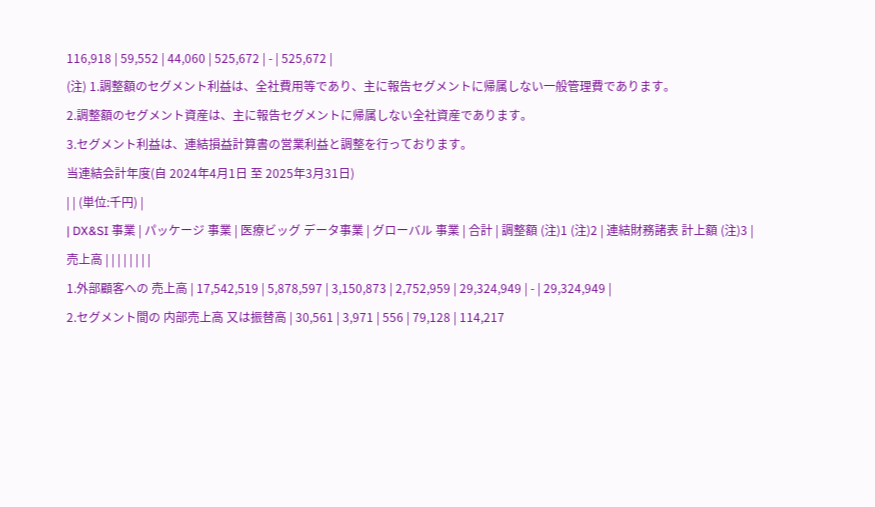116,918 | 59,552 | 44,060 | 525,672 | - | 525,672 |
(注) 1.調整額のセグメント利益は、全社費用等であり、主に報告セグメントに帰属しない一般管理費であります。
2.調整額のセグメント資産は、主に報告セグメントに帰属しない全社資産であります。
3.セグメント利益は、連結損益計算書の営業利益と調整を行っております。
当連結会計年度(自 2024年4月1日 至 2025年3月31日)
| | (単位:千円) |
| DX&SI 事業 | パッケージ 事業 | 医療ビッグ データ事業 | グローバル 事業 | 合計 | 調整額 (注)1 (注)2 | 連結財務諸表 計上額 (注)3 |
売上高 | | | | | | | |
1.外部顧客への 売上高 | 17,542,519 | 5,878,597 | 3,150,873 | 2,752,959 | 29,324,949 | - | 29,324,949 |
2.セグメント間の 内部売上高 又は振替高 | 30,561 | 3,971 | 556 | 79,128 | 114,217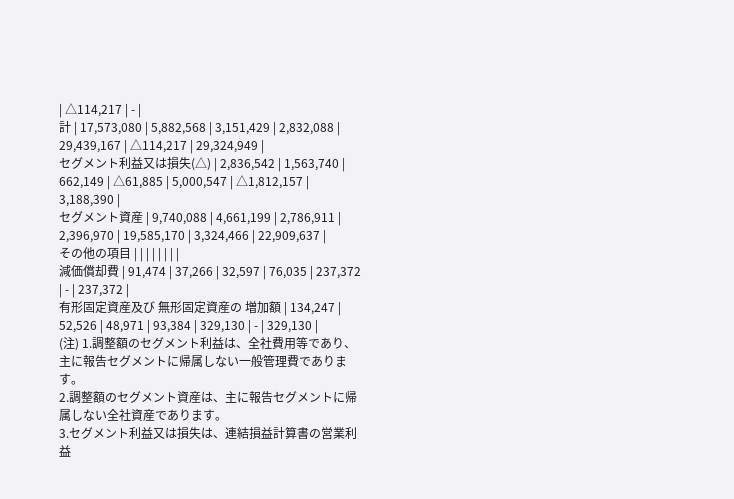| △114,217 | - |
計 | 17,573,080 | 5,882,568 | 3,151,429 | 2,832,088 | 29,439,167 | △114,217 | 29,324,949 |
セグメント利益又は損失(△) | 2,836,542 | 1,563,740 | 662,149 | △61,885 | 5,000,547 | △1,812,157 | 3,188,390 |
セグメント資産 | 9,740,088 | 4,661,199 | 2,786,911 | 2,396,970 | 19,585,170 | 3,324,466 | 22,909,637 |
その他の項目 | | | | | | | |
減価償却費 | 91,474 | 37,266 | 32,597 | 76,035 | 237,372 | - | 237,372 |
有形固定資産及び 無形固定資産の 増加額 | 134,247 | 52,526 | 48,971 | 93,384 | 329,130 | - | 329,130 |
(注) 1.調整額のセグメント利益は、全社費用等であり、主に報告セグメントに帰属しない一般管理費であります。
2.調整額のセグメント資産は、主に報告セグメントに帰属しない全社資産であります。
3.セグメント利益又は損失は、連結損益計算書の営業利益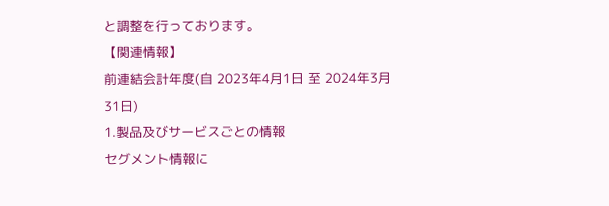と調整を行っております。
【関連情報】
前連結会計年度(自 2023年4月1日 至 2024年3月31日)
1.製品及びサービスごとの情報
セグメント情報に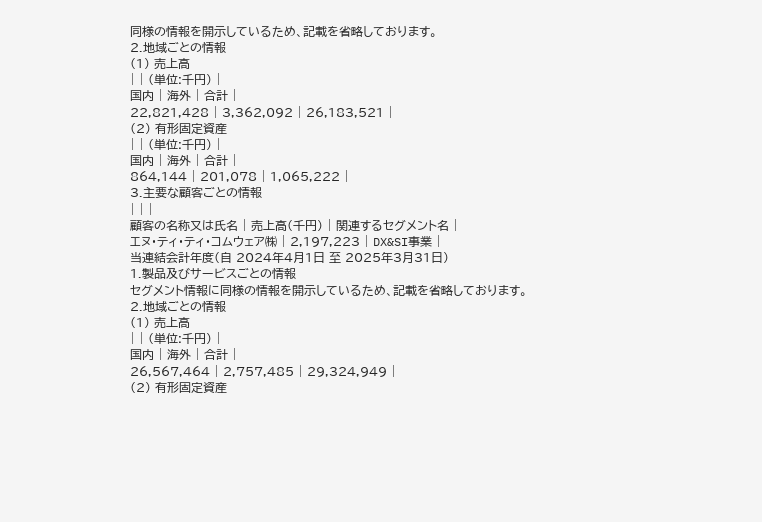同様の情報を開示しているため、記載を省略しております。
2.地域ごとの情報
(1) 売上高
| | (単位:千円) |
国内 | 海外 | 合計 |
22,821,428 | 3,362,092 | 26,183,521 |
(2) 有形固定資産
| | (単位:千円) |
国内 | 海外 | 合計 |
864,144 | 201,078 | 1,065,222 |
3.主要な顧客ごとの情報
| | |
顧客の名称又は氏名 | 売上高(千円) | 関連するセグメント名 |
エヌ・ティ・ティ・コムウェア㈱ | 2,197,223 | DX&SI事業 |
当連結会計年度(自 2024年4月1日 至 2025年3月31日)
1.製品及びサービスごとの情報
セグメント情報に同様の情報を開示しているため、記載を省略しております。
2.地域ごとの情報
(1) 売上高
| | (単位:千円) |
国内 | 海外 | 合計 |
26,567,464 | 2,757,485 | 29,324,949 |
(2) 有形固定資産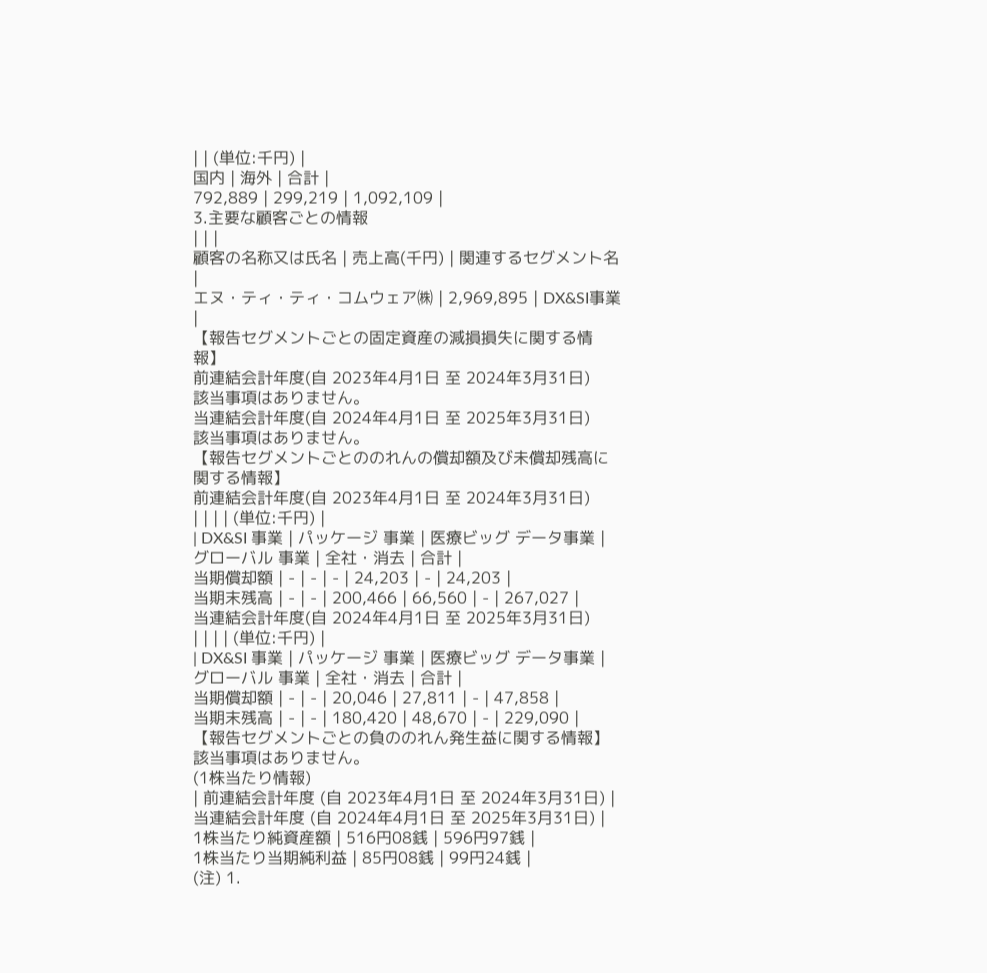| | (単位:千円) |
国内 | 海外 | 合計 |
792,889 | 299,219 | 1,092,109 |
3.主要な顧客ごとの情報
| | |
顧客の名称又は氏名 | 売上高(千円) | 関連するセグメント名 |
エヌ・ティ・ティ・コムウェア㈱ | 2,969,895 | DX&SI事業 |
【報告セグメントごとの固定資産の減損損失に関する情報】
前連結会計年度(自 2023年4月1日 至 2024年3月31日)
該当事項はありません。
当連結会計年度(自 2024年4月1日 至 2025年3月31日)
該当事項はありません。
【報告セグメントごとののれんの償却額及び未償却残高に関する情報】
前連結会計年度(自 2023年4月1日 至 2024年3月31日)
| | | | (単位:千円) |
| DX&SI 事業 | パッケージ 事業 | 医療ビッグ データ事業 | グローバル 事業 | 全社・消去 | 合計 |
当期償却額 | - | - | - | 24,203 | - | 24,203 |
当期末残高 | - | - | 200,466 | 66,560 | - | 267,027 |
当連結会計年度(自 2024年4月1日 至 2025年3月31日)
| | | | (単位:千円) |
| DX&SI 事業 | パッケージ 事業 | 医療ビッグ データ事業 | グローバル 事業 | 全社・消去 | 合計 |
当期償却額 | - | - | 20,046 | 27,811 | - | 47,858 |
当期末残高 | - | - | 180,420 | 48,670 | - | 229,090 |
【報告セグメントごとの負ののれん発生益に関する情報】
該当事項はありません。
(1株当たり情報)
| 前連結会計年度 (自 2023年4月1日 至 2024年3月31日) | 当連結会計年度 (自 2024年4月1日 至 2025年3月31日) |
1株当たり純資産額 | 516円08銭 | 596円97銭 |
1株当たり当期純利益 | 85円08銭 | 99円24銭 |
(注) 1.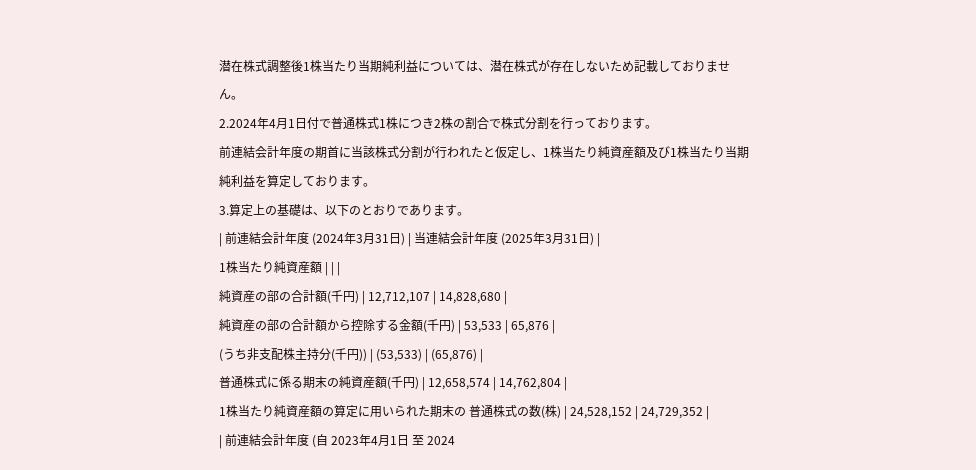潜在株式調整後1株当たり当期純利益については、潜在株式が存在しないため記載しておりません。
2.2024年4月1日付で普通株式1株につき2株の割合で株式分割を行っております。
前連結会計年度の期首に当該株式分割が行われたと仮定し、1株当たり純資産額及び1株当たり当期純利益を算定しております。
3.算定上の基礎は、以下のとおりであります。
| 前連結会計年度 (2024年3月31日) | 当連結会計年度 (2025年3月31日) |
1株当たり純資産額 | | |
純資産の部の合計額(千円) | 12,712,107 | 14,828,680 |
純資産の部の合計額から控除する金額(千円) | 53,533 | 65,876 |
(うち非支配株主持分(千円)) | (53,533) | (65,876) |
普通株式に係る期末の純資産額(千円) | 12,658,574 | 14,762,804 |
1株当たり純資産額の算定に用いられた期末の 普通株式の数(株) | 24,528,152 | 24,729,352 |
| 前連結会計年度 (自 2023年4月1日 至 2024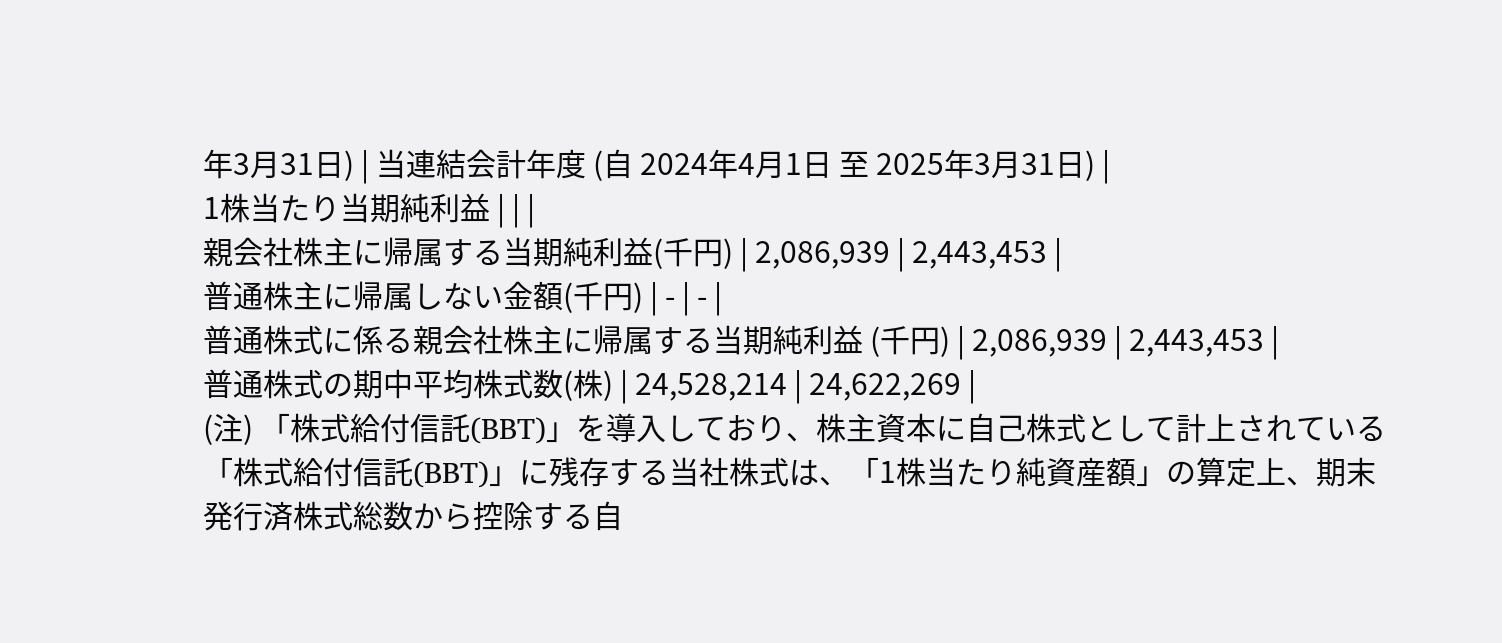年3月31日) | 当連結会計年度 (自 2024年4月1日 至 2025年3月31日) |
1株当たり当期純利益 | | |
親会社株主に帰属する当期純利益(千円) | 2,086,939 | 2,443,453 |
普通株主に帰属しない金額(千円) | - | - |
普通株式に係る親会社株主に帰属する当期純利益 (千円) | 2,086,939 | 2,443,453 |
普通株式の期中平均株式数(株) | 24,528,214 | 24,622,269 |
(注) 「株式給付信託(BBT)」を導入しており、株主資本に自己株式として計上されている「株式給付信託(BBT)」に残存する当社株式は、「1株当たり純資産額」の算定上、期末発行済株式総数から控除する自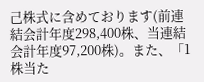己株式に含めております(前連結会計年度298,400株、当連結会計年度97,200株)。また、「1株当た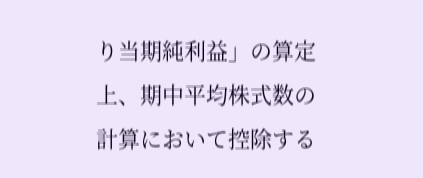り当期純利益」の算定上、期中平均株式数の計算において控除する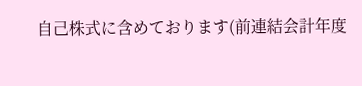自己株式に含めております(前連結会計年度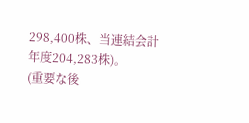298,400株、当連結会計年度204,283株)。
(重要な後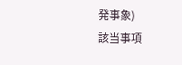発事象)
該当事項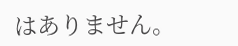はありません。